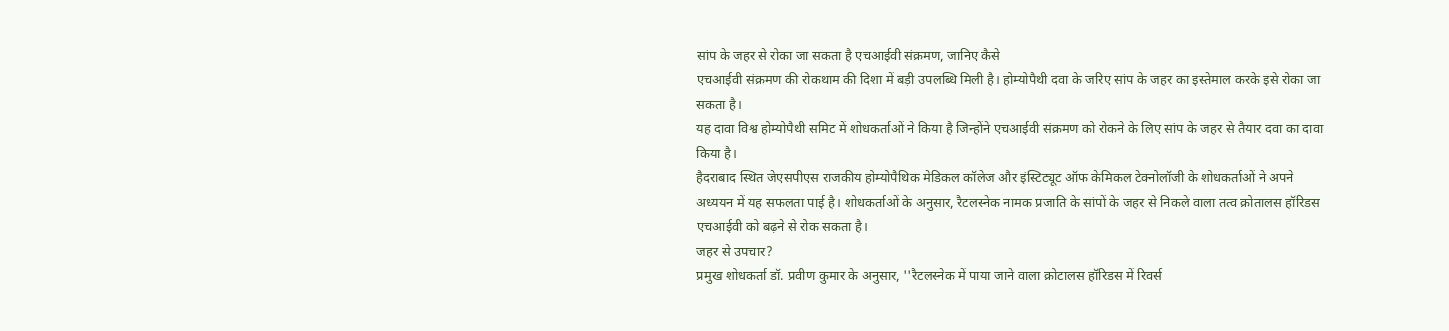सांप के जहर से रोका जा सकता है एचआईवी संक्रमण, जानिए कैसे
एचआईवी संक्रमण की रोकथाम की दिशा में बड़ी उपलब्धि मिली है। होम्योपैथी दवा के जरिए सांप के जहर का इस्तेमाल करके इसे रोका जा सकता है।
यह दावा विश्व होम्योपैथी समिट में शोधकर्ताओं ने किया है जिन्होंने एचआईवी संक्रमण को रोकने के लिए सांप के जहर से तैयार दवा का दावा किया है।
हैदराबाद स्थित जेएसपीएस राजकीय होम्योपैथिक मेडिकल कॉलेज और इंस्टिट्यूट ऑफ केमिकल टेक्नोलॉजी के शोधकर्ताओं ने अपने अध्ययन में यह सफलता पाई है। शोधकर्ताओं के अनुसार, रैटलस्नेक नामक प्रजाति के सांपों के जहर से निकले वाला तत्व क्रोतालस हॉरिडस एचआईवी को बढ़ने से रोक सकता है।
जहर से उपचार?
प्रमुख शोधकर्ता डॉ. प्रवीण कुमार के अनुसार, ''रैटलस्नेक में पाया जाने वाला क्रोटालस हॉरिडस में रिवर्स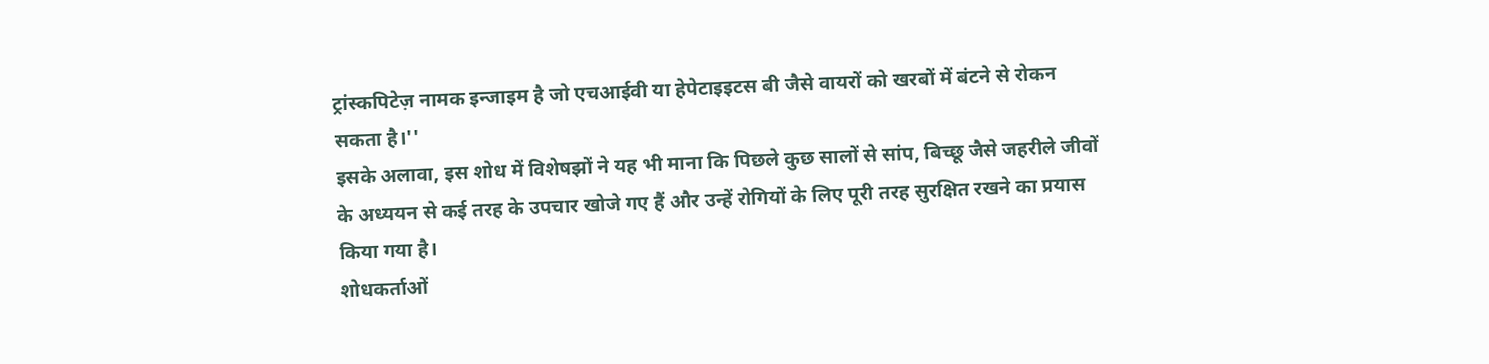ट्रांस्कपिटेज़ नामक इन्जाइम है जो एचआईवी या हेपेटाइइटस बी जैसे वायरों को खरबों में बंटने से रोकन सकता है।''
इसके अलावा, इस शोध में विशेषझों ने यह भी माना कि पिछले कुछ सालों से सांप, बिच्छू जैसे जहरीले जीवों के अध्ययन से कई तरह के उपचार खोजे गए हैं और उन्हें रोगियों के लिए पूरी तरह सुरक्षित रखने का प्रयास किया गया है।
शोधकर्ताओं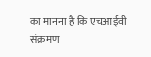का मानना है कि एचआईवी संक्रमण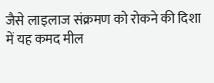जैसे लाइलाज संक्रमण को रोकने की दिशा में यह कमद मील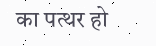का पत्थर हो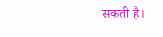सकती है।